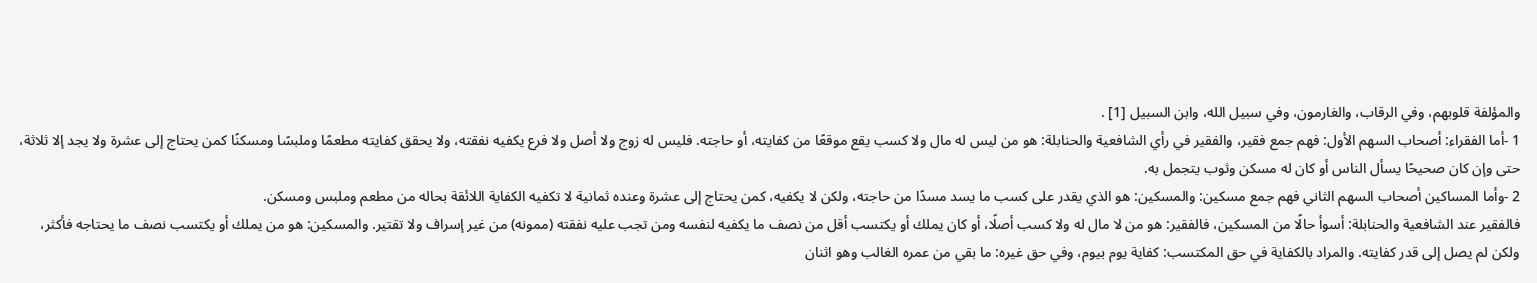والمؤلفة قلوبهم، وفي الرقاب، والغارمون، وفي سبيل الله، وابن السبيل [1] .
1 -أما الفقراء: أصحاب السهم الأول: فهم جمع فقير، والفقير في رأي الشافعية والحنابلة: هو من ليس له مال ولا كسب يقع موقعًا من كفايته، أو حاجته. فليس له زوج ولا أصل ولا فرع يكفيه نفقته، ولا يحقق كفايته مطعمًا وملبسًا ومسكنًا كمن يحتاج إلى عشرة ولا يجد إلا ثلاثة، حتى وإن كان صحيحًا يسأل الناس أو كان له مسكن وثوب يتجمل به.
2 -وأما المساكين أصحاب السهم الثاني فهم جمع مسكين: والمسكين: هو الذي يقدر على كسب ما يسد مسدًا من حاجته، ولكن لا يكفيه، كمن يحتاج إلى عشرة وعنده ثمانية لا تكفيه الكفاية اللائقة بحاله من مطعم وملبس ومسكن.
فالفقير عند الشافعية والحنابلة: أسوأ حالًا من المسكين، فالفقير: هو من لا مال له ولا كسب أصلًا، أو كان يملك أو يكتسب أقل من نصف ما يكفيه لنفسه ومن تجب عليه نفقته (ممونه) من غير إسراف ولا تقتير. والمسكين: هو من يملك أو يكتسب نصف ما يحتاجه فأكثر، ولكن لم يصل إلى قدر كفايته. والمراد بالكفاية في حق المكتسب: كفاية يوم بيوم، وفي حق غيره: ما بقي من عمره الغالب وهو اثنان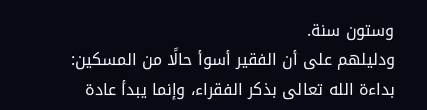وستون سنة.
ودليلهم على أن الفقير أسوأ حالًا من المسكين: بداءة الله تعالى بذكر الفقراء، وإنما يبدأ عادة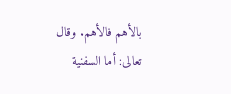بالأهم فالأهم. وقال تعالى: أما السفنية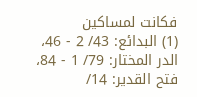فكانت لمساكين
(1) البدائع: 43/ 2 - 46، الدر المختار: 79/ 1 - 84، فتح القدير: 14/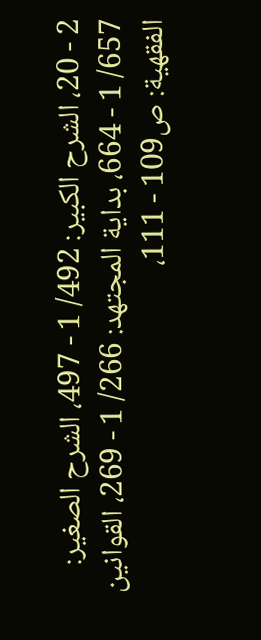2 - 20، الشرح الكبير: 492/ 1 - 497، الشرح الصغير: 657/ 1 - 664، بداية المجتهد: 266/ 1 - 269، القوانين الفقهية: ص109 - 111،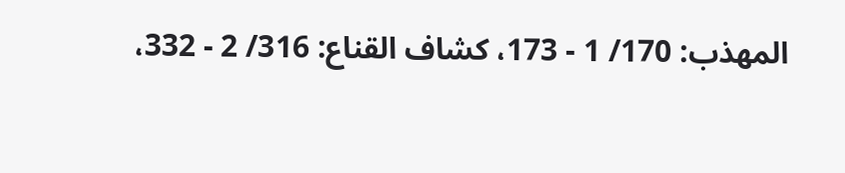المهذب: 170/ 1 - 173، كشاف القناع: 316/ 2 - 332،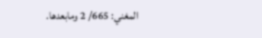المغني: 665/ 2 ومابعدها.